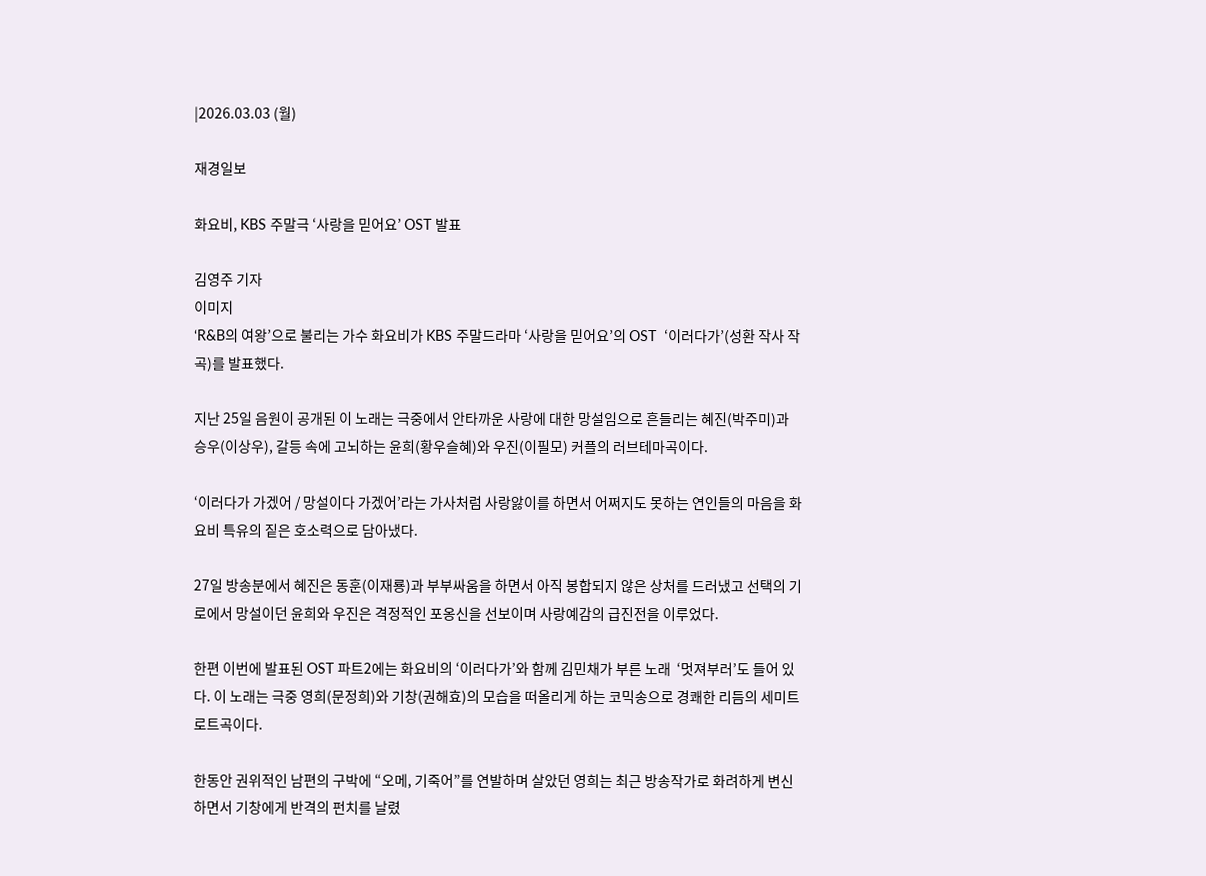|2026.03.03 (월)

재경일보

화요비, KBS 주말극 ‘사랑을 믿어요’ OST 발표

김영주 기자
이미지
‘R&B의 여왕’으로 불리는 가수 화요비가 KBS 주말드라마 ‘사랑을 믿어요’의 OST  ‘이러다가’(성환 작사 작곡)를 발표했다.

지난 25일 음원이 공개된 이 노래는 극중에서 안타까운 사랑에 대한 망설임으로 흔들리는 혜진(박주미)과 승우(이상우), 갈등 속에 고뇌하는 윤희(황우슬혜)와 우진(이필모) 커플의 러브테마곡이다.

‘이러다가 가겠어 / 망설이다 가겠어’라는 가사처럼 사랑앓이를 하면서 어쩌지도 못하는 연인들의 마음을 화요비 특유의 짙은 호소력으로 담아냈다.

27일 방송분에서 혜진은 동훈(이재룡)과 부부싸움을 하면서 아직 봉합되지 않은 상처를 드러냈고 선택의 기로에서 망설이던 윤희와 우진은 격정적인 포옹신을 선보이며 사랑예감의 급진전을 이루었다.

한편 이번에 발표된 OST 파트2에는 화요비의 ‘이러다가’와 함께 김민채가 부른 노래  ‘멋져부러’도 들어 있다. 이 노래는 극중 영희(문정희)와 기창(권해효)의 모습을 떠올리게 하는 코믹송으로 경쾌한 리듬의 세미트로트곡이다.

한동안 권위적인 남편의 구박에 “오메, 기죽어”를 연발하며 살았던 영희는 최근 방송작가로 화려하게 변신하면서 기창에게 반격의 펀치를 날렸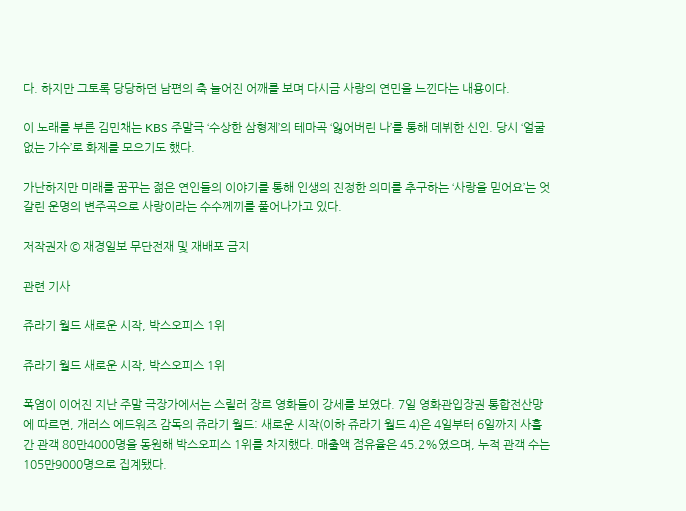다. 하지만 그토록 당당하던 남편의 축 늘어진 어깨를 보며 다시금 사랑의 연민을 느낀다는 내용이다.

이 노래를 부른 김민채는 KBS 주말극 ‘수상한 삼형제’의 테마곡 ‘잃어버린 나’를 통해 데뷔한 신인. 당시 ‘얼굴 없는 가수’로 화제를 모으기도 했다.

가난하지만 미래를 꿈꾸는 젊은 연인들의 이야기를 통해 인생의 진정한 의미를 추구하는 ‘사랑을 믿어요’는 엇갈린 운명의 변주곡으로 사랑이라는 수수께끼를 풀어나가고 있다.

저작권자 © 재경일보 무단전재 및 재배포 금지

관련 기사

쥬라기 월드 새로운 시작, 박스오피스 1위

쥬라기 월드 새로운 시작, 박스오피스 1위

폭염이 이어진 지난 주말 극장가에서는 스릴러 장르 영화들이 강세를 보였다. 7일 영화관입장권 통합전산망에 따르면, 개러스 에드워즈 감독의 쥬라기 월드: 새로운 시작(이하 쥬라기 월드 4)은 4일부터 6일까지 사흘간 관객 80만4000명을 동원해 박스오피스 1위를 차지했다. 매출액 점유율은 45.2%였으며, 누적 관객 수는 105만9000명으로 집계됐다.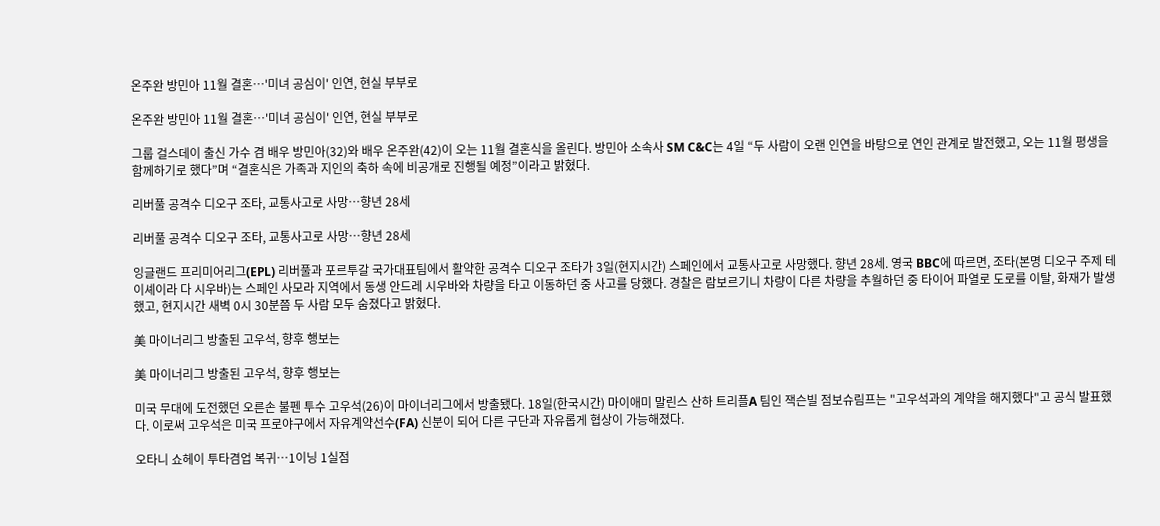온주완 방민아 11월 결혼…'미녀 공심이' 인연, 현실 부부로

온주완 방민아 11월 결혼…'미녀 공심이' 인연, 현실 부부로

그룹 걸스데이 출신 가수 겸 배우 방민아(32)와 배우 온주완(42)이 오는 11월 결혼식을 올린다. 방민아 소속사 SM C&C는 4일 “두 사람이 오랜 인연을 바탕으로 연인 관계로 발전했고, 오는 11월 평생을 함께하기로 했다”며 “결혼식은 가족과 지인의 축하 속에 비공개로 진행될 예정”이라고 밝혔다.

리버풀 공격수 디오구 조타, 교통사고로 사망…향년 28세

리버풀 공격수 디오구 조타, 교통사고로 사망…향년 28세

잉글랜드 프리미어리그(EPL) 리버풀과 포르투갈 국가대표팀에서 활약한 공격수 디오구 조타가 3일(현지시간) 스페인에서 교통사고로 사망했다. 향년 28세. 영국 BBC에 따르면, 조타(본명 디오구 주제 테이셰이라 다 시우바)는 스페인 사모라 지역에서 동생 안드레 시우바와 차량을 타고 이동하던 중 사고를 당했다. 경찰은 람보르기니 차량이 다른 차량을 추월하던 중 타이어 파열로 도로를 이탈, 화재가 발생했고, 현지시간 새벽 0시 30분쯤 두 사람 모두 숨졌다고 밝혔다.

美 마이너리그 방출된 고우석, 향후 행보는

美 마이너리그 방출된 고우석, 향후 행보는

미국 무대에 도전했던 오른손 불펜 투수 고우석(26)이 마이너리그에서 방출됐다. 18일(한국시간) 마이애미 말린스 산하 트리플A 팀인 잭슨빌 점보슈림프는 "고우석과의 계약을 해지했다"고 공식 발표했다. 이로써 고우석은 미국 프로야구에서 자유계약선수(FA) 신분이 되어 다른 구단과 자유롭게 협상이 가능해졌다.

오타니 쇼헤이 투타겸업 복귀…1이닝 1실점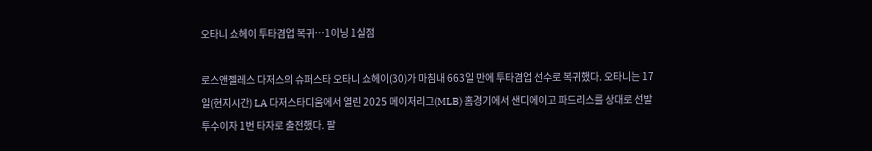오타니 쇼헤이 투타겸업 복귀…1이닝 1실점

로스앤젤레스 다저스의 슈퍼스타 오타니 쇼헤이(30)가 마침내 663일 만에 투타겸업 선수로 복귀했다. 오타니는 17일(현지시간) LA 다저스타디움에서 열린 2025 메이저리그(MLB) 홈경기에서 샌디에이고 파드리스를 상대로 선발 투수이자 1번 타자로 출전했다. 팔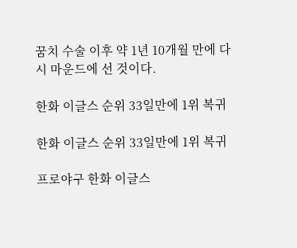꿈치 수술 이후 약 1년 10개월 만에 다시 마운드에 선 것이다.

한화 이글스 순위 33일만에 1위 복귀

한화 이글스 순위 33일만에 1위 복귀

프로야구 한화 이글스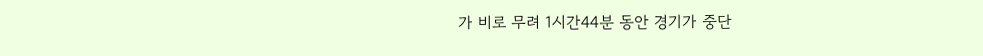가 비로 무려 1시간44분 동안 경기가 중단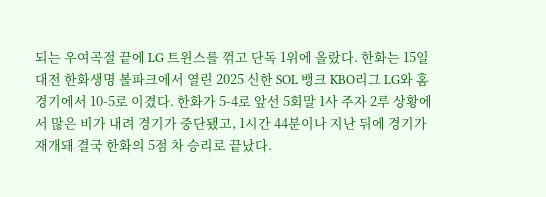되는 우여곡절 끝에 LG 트윈스를 꺾고 단독 1위에 올랐다. 한화는 15일 대전 한화생명 볼파크에서 열린 2025 신한 SOL 뱅크 KBO리그 LG와 홈 경기에서 10-5로 이겼다. 한화가 5-4로 앞선 5회말 1사 주자 2루 상황에서 많은 비가 내려 경기가 중단됐고, 1시간 44분이나 지난 뒤에 경기가 재개돼 결국 한화의 5점 차 승리로 끝났다.